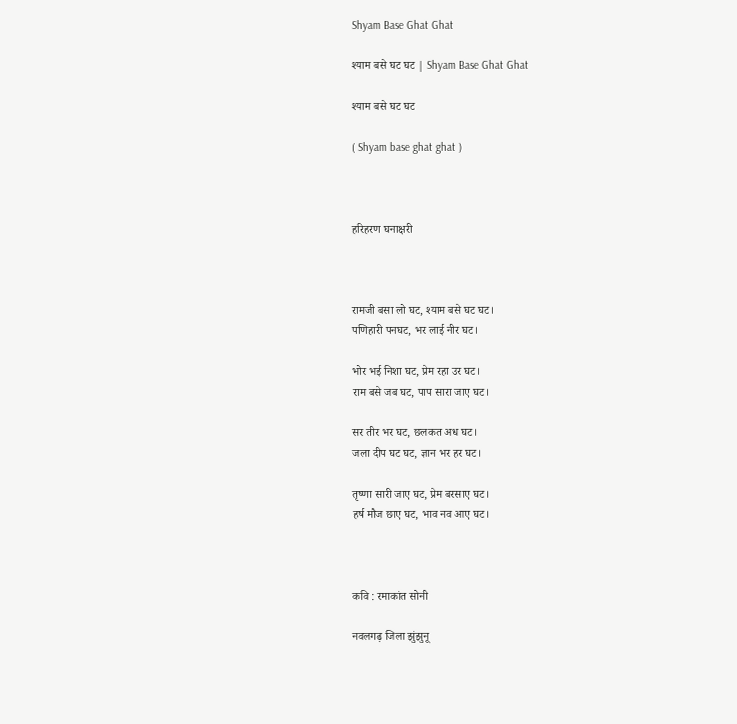Shyam Base Ghat Ghat

श्याम बसे घट घट | Shyam Base Ghat Ghat

श्याम बसे घट घट

( Shyam base ghat ghat )



हरिहरण घनाक्षरी



रामजी बसा लो घट, श्याम बसे घट घट।
पणिहारी पनघट, भर लाई नीर घट।

भोर भई निशा घट, प्रेम रहा उर घट।
राम बसे जब घट, पाप सारा जाए घट।

सर तीर भर घट, छलकत अध घट।
जला दीप घट घट, ज्ञान भर हर घट।

तृष्णा सारी जाए घट, प्रेम बरसाए घट।
हर्ष मौज छाए घट, भाव नव आए घट।



कवि : रमाकांत सोनी

नवलगढ़ जिला झुंझुनू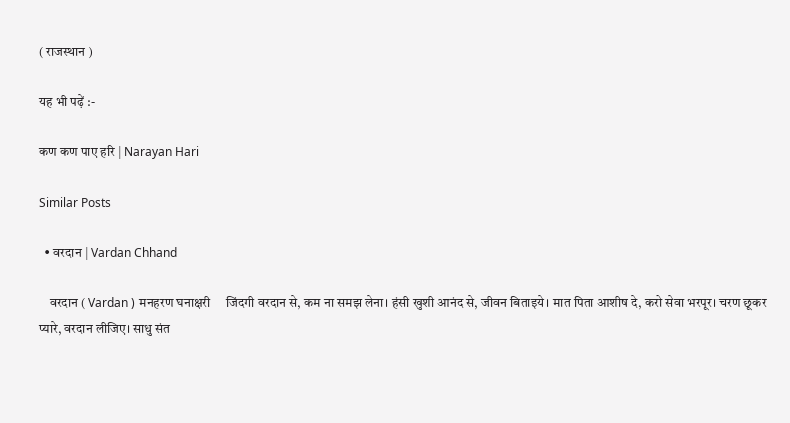( राजस्थान )

यह भी पढ़ें :-

कण कण पाए हरि | Narayan Hari

Similar Posts

  • वरदान | Vardan Chhand

    वरदान ( Vardan ) मनहरण घनाक्षरी     जिंदगी वरदान से, कम ना समझ लेना। हंसी खुशी आनंद से, जीवन बिताइये। मात पिता आशीष दे, करो सेवा भरपूर। चरण छूकर प्यारे, वरदान लीजिए। साधु संत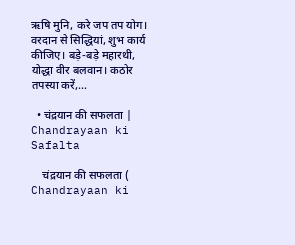ऋषि मुनि, करे जप तप योग। वरदान से सिद्धियां, शुभ कार्य कीजिए। बड़े-बड़े महारथी, योद्धा वीर बलवान। कठोर तपस्या करें,…

  • चंद्रयान की सफलता | Chandrayaan ki Safalta

    चंद्रयान की सफलता ( Chandrayaan ki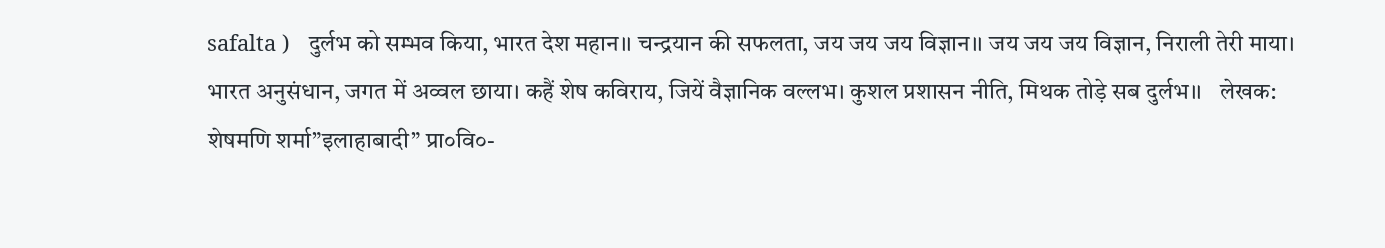safalta )   दुर्लभ को सम्भव किया, भारत देश महान।। चन्द्रयान की सफलता, जय जय जय विज्ञान।। जय जय जय विज्ञान, निराली तेरी माया। भारत अनुसंधान, जगत में अव्वल छाया। कहैं शेष कविराय, जियें वैज्ञानिक वल्लभ। कुशल प्रशासन नीति, मिथक तोड़े सब दुर्लभ।।   लेखक: शेषमणि शर्मा”इलाहाबादी” प्रा०वि०-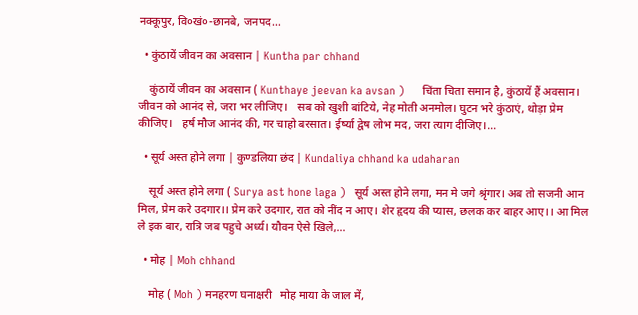नक्कूपुर, वि०खं०-छानबे, जनपद…

  • कुंठायें जीवन का अवसान | Kuntha par chhand

    कुंठायें जीवन का अवसान ( Kunthaye jeevan ka avsan )      चिंता चिता समान है, कुंठायें हैं अवसान। जीवन को आनंद से, जरा भर लीजिए।   सब को खुशी बांटिये, नेह मोती अनमोल। घुटन भरे कुंठाएं, थोड़ा प्रेम कीजिए।   हर्ष मौज आनंद की, गर चाहो बरसात। ईर्ष्या द्वेष लोभ मद, जरा त्याग दीजिए।…

  • सूर्य अस्त होने लगा | कुण्डलिया छंद | Kundaliya chhand ka udaharan

    सूर्य अस्त होने लगा ( Surya ast hone laga )   सूर्य अस्त होने लगा, मन मे जगे श्रृंगार। अब तो सजनी आन मिल, प्रेम करे उदगार।। प्रेम करे उदगार, रात को नींद न आए। शेर हृदय की प्यास, छलक कर बाहर आए।। आ मिल ले इक बार, रात्रि जब पहुचे अर्ध्य। यौवन ऐसे खिले,…

  • मोह | Moh chhand

    मोह ( Moh ) मनहरण घनाक्षरी   मोह माया के जाल में,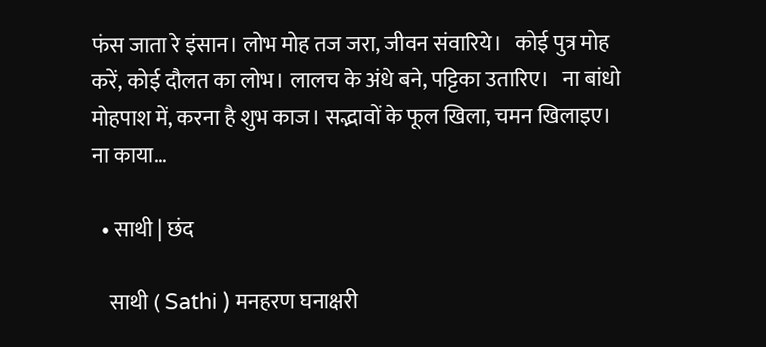फंस जाता रे इंसान। लोभ मोह तज जरा, जीवन संवारिये।   कोई पुत्र मोह करें, कोई दौलत का लोभ। लालच के अंधे बने, पट्टिका उतारिए।   ना बांधो मोहपाश में, करना है शुभ काज। सद्भावों के फूल खिला, चमन खिलाइए।   ना काया…

  • साथी | छंद

    साथी ( Sathi ) मनहरण घनाक्षरी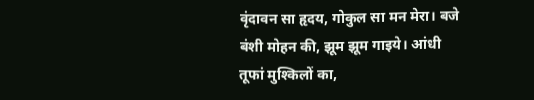वृंदावन सा हृदय, गोकुल सा मन मेरा। बजे बंशी मोहन की, झूम झूम गाइये। आंधी तूफां मुश्किलों का,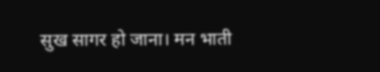सुख सागर हो जाना। मन भाती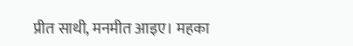प्रीत साथी, मनमीत आइए। महका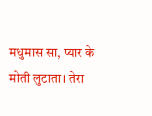मधुमास सा, प्यार के मोती लुटाता। तेरा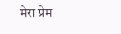मेरा प्रेम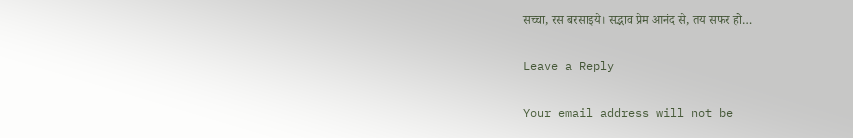सच्चा, रस बरसाइये। सद्भाव प्रेम आनंद से, तय सफर हो…

Leave a Reply

Your email address will not be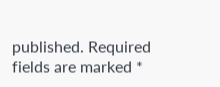published. Required fields are marked *